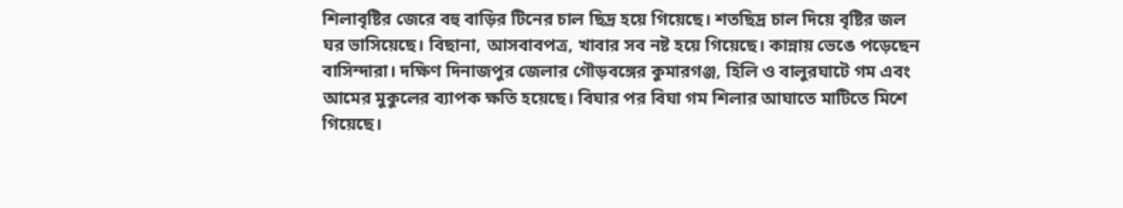শিলাবৃষ্টির জেরে বহু বাড়ির টিনের চাল ছিদ্র হয়ে গিয়েছে। শতছিদ্র চাল দিয়ে বৃষ্টির জল ঘর ভাসিয়েছে। বিছানা, আসবাবপত্র, খাবার সব নষ্ট হয়ে গিয়েছে। কান্নায় ভেঙে পড়েছেন বাসিন্দারা। দক্ষিণ দিনাজপুর জেলার গৌড়বঙ্গের কুমারগঞ্জ, হিলি ও বালুরঘাটে গম এবং আমের মুকুলের ব্যাপক ক্ষতি হয়েছে। বিঘার পর বিঘা গম শিলার আঘাতে মাটিতে মিশে গিয়েছে।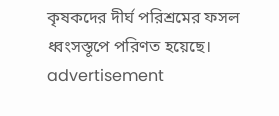কৃষকদের দীর্ঘ পরিশ্রমের ফসল ধ্বংসস্তূপে পরিণত হয়েছে।
advertisement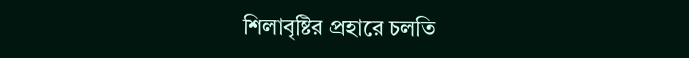শিলাবৃষ্টির প্রহারে চলতি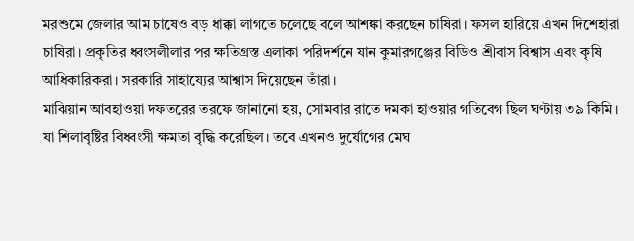মরশুমে জেলার আম চাষেও বড় ধাক্কা লাগতে চলেছে বলে আশঙ্কা করছেন চাষিরা। ফসল হারিয়ে এখন দিশেহারা চাষিরা। প্রকৃতির ধ্বংসলীলার পর ক্ষতিগ্রস্ত এলাকা পরিদর্শনে যান কুমারগঞ্জের বিডিও শ্রীবাস বিশ্বাস এবং কৃষি আধিকারিকরা। সরকারি সাহায্যের আশ্বাস দিয়েছেন তাঁরা।
মাঝিয়ান আবহাওয়া দফতরের তরফে জানানো হয়, সোমবার রাতে দমকা হাওয়ার গতিবেগ ছিল ঘণ্টায় ৩৯ কিমি। যা শিলাবৃষ্টির বিধ্বংসী ক্ষমতা বৃদ্ধি করেছিল। তবে এখনও দুর্যোগের মেঘ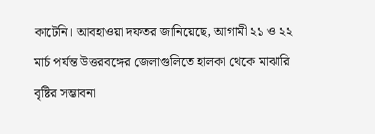কাটেনি। আবহাওয়া দফতর জানিয়েছে, আগামী ২১ ও ২২ মার্চ পর্যন্ত উত্তরবঙ্গের জেলাগুলিতে হালকা থেকে মাঝারি বৃষ্টির সম্ভাবনা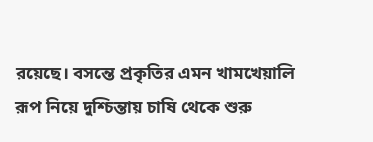রয়েছে। বসন্তে প্রকৃতির এমন খামখেয়ালি রূপ নিয়ে দুশ্চিন্তায় চাষি থেকে শুরু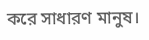করে সাধারণ মানুষ।